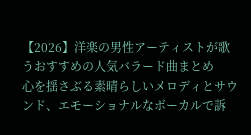【2026】洋楽の男性アーティストが歌うおすすめの人気バラード曲まとめ
心を揺さぶる素晴らしいメロディとサウンド、エモーショナルなボーカルで訴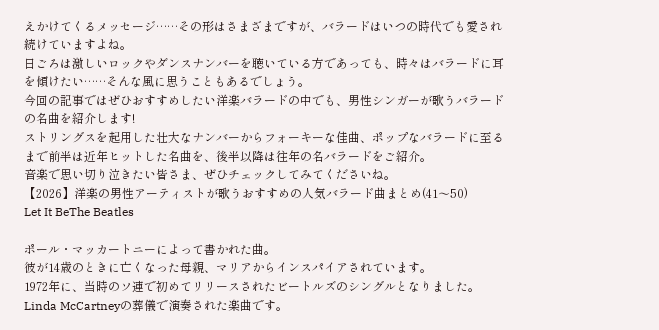えかけてくるメッセージ……その形はさまざまですが、バラードはいつの時代でも愛され続けていますよね。
日ごろは激しいロックやダンスナンバーを聴いている方であっても、時々はバラードに耳を傾けたい……そんな風に思うこともあるでしょう。
今回の記事ではぜひおすすめしたい洋楽バラードの中でも、男性シンガーが歌うバラードの名曲を紹介します!
ストリングスを起用した壮大なナンバーからフォーキーな佳曲、ポップなバラードに至るまで前半は近年ヒットした名曲を、後半以降は往年の名バラードをご紹介。
音楽で思い切り泣きたい皆さま、ぜひチェックしてみてくださいね。
【2026】洋楽の男性アーティストが歌うおすすめの人気バラード曲まとめ(41〜50)
Let It BeThe Beatles

ポール・マッカートニーによって書かれた曲。
彼が14歳のときに亡くなった母親、マリアからインスパイアされています。
1972年に、当時のソ連で初めてリリースされたビートルズのシングルとなりました。
Linda McCartneyの葬儀で演奏された楽曲です。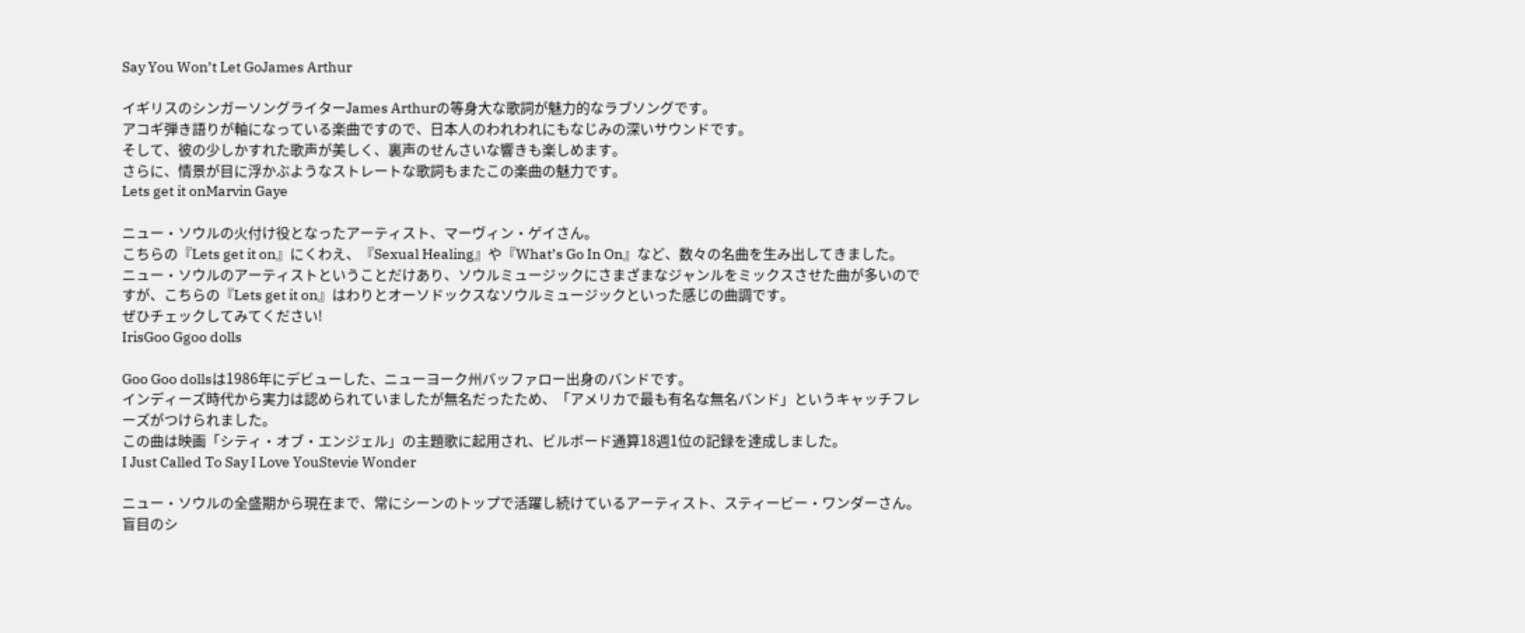Say You Won’t Let GoJames Arthur

イギリスのシンガーソングライターJames Arthurの等身大な歌詞が魅力的なラブソングです。
アコギ弾き語りが軸になっている楽曲ですので、日本人のわれわれにもなじみの深いサウンドです。
そして、彼の少しかすれた歌声が美しく、裏声のせんさいな響きも楽しめます。
さらに、情景が目に浮かぶようなストレートな歌詞もまたこの楽曲の魅力です。
Lets get it onMarvin Gaye

ニュー・ソウルの火付け役となったアーティスト、マーヴィン・ゲイさん。
こちらの『Lets get it on』にくわえ、『Sexual Healing』や『What’s Go In On』など、数々の名曲を生み出してきました。
ニュー・ソウルのアーティストということだけあり、ソウルミュージックにさまざまなジャンルをミックスさせた曲が多いのですが、こちらの『Lets get it on』はわりとオーソドックスなソウルミュージックといった感じの曲調です。
ぜひチェックしてみてください!
IrisGoo Ggoo dolls

Goo Goo dollsは1986年にデビューした、ニューヨーク州バッファロー出身のバンドです。
インディーズ時代から実力は認められていましたが無名だったため、「アメリカで最も有名な無名バンド」というキャッチフレーズがつけられました。
この曲は映画「シティ・オブ・エンジェル」の主題歌に起用され、ビルボード通算18週1位の記録を達成しました。
I Just Called To Say I Love YouStevie Wonder

ニュー・ソウルの全盛期から現在まで、常にシーンのトップで活躍し続けているアーティスト、スティービー・ワンダーさん。
盲目のシ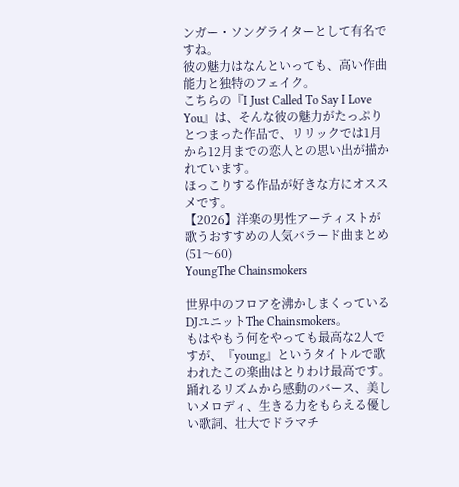ンガー・ソングライターとして有名ですね。
彼の魅力はなんといっても、高い作曲能力と独特のフェイク。
こちらの『I Just Called To Say I Love You』は、そんな彼の魅力がたっぷりとつまった作品で、リリックでは1月から12月までの恋人との思い出が描かれています。
ほっこりする作品が好きな方にオススメです。
【2026】洋楽の男性アーティストが歌うおすすめの人気バラード曲まとめ(51〜60)
YoungThe Chainsmokers

世界中のフロアを沸かしまくっているDJユニットThe Chainsmokers。
もはやもう何をやっても最高な2人ですが、『young』というタイトルで歌われたこの楽曲はとりわけ最高です。
踊れるリズムから感動のバース、美しいメロディ、生きる力をもらえる優しい歌詞、壮大でドラマチ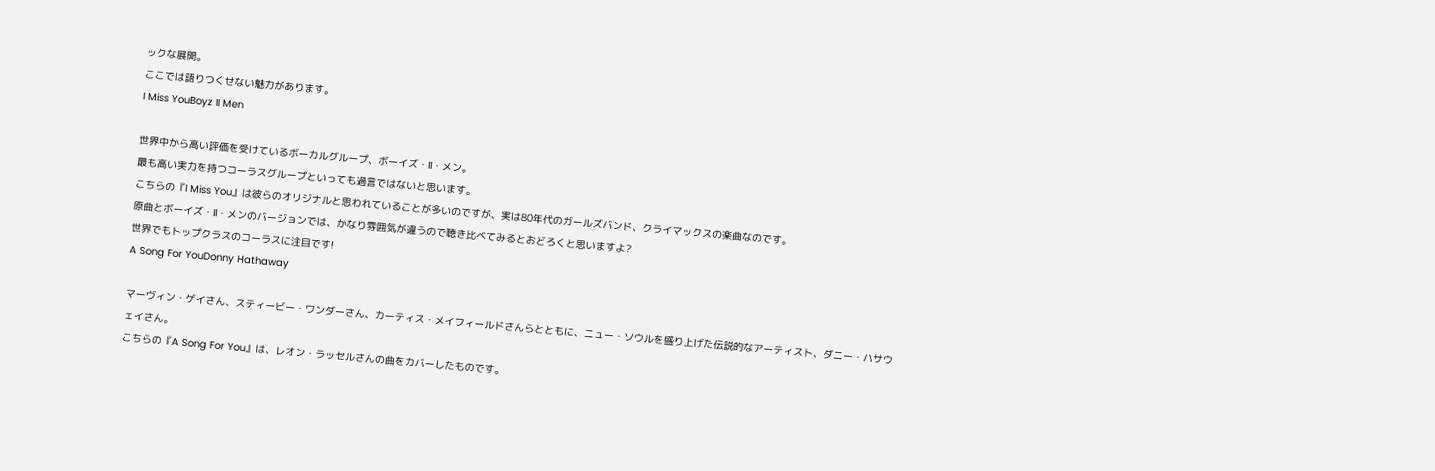ックな展開。
ここでは語りつくせない魅力があります。
I Miss YouBoyz II Men

世界中から高い評価を受けているボーカルグループ、ボーイズ・II・メン。
最も高い実力を持つコーラスグループといっても過言ではないと思います。
こちらの『I Miss You』は彼らのオリジナルと思われていることが多いのですが、実は80年代のガールズバンド、クライマックスの楽曲なのです。
原曲とボーイズ・II・メンのバージョンでは、かなり雰囲気が違うので聴き比べてみるとおどろくと思いますよ?
世界でもトップクラスのコーラスに注目です!
A Song For YouDonny Hathaway

マーヴィン・ゲイさん、スティービー・ワンダーさん、カーティス・メイフィールドさんらとともに、ニュー・ソウルを盛り上げた伝説的なアーティスト、ダニー・ハサウェイさん。
こちらの『A Song For You』は、レオン・ラッセルさんの曲をカバーしたものです。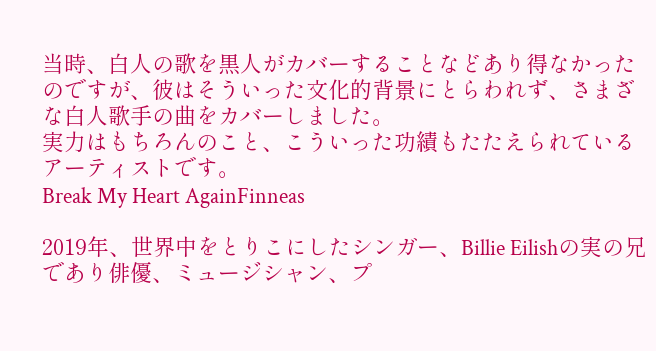当時、白人の歌を黒人がカバーすることなどあり得なかったのですが、彼はそういった文化的背景にとらわれず、さまざな白人歌手の曲をカバーしました。
実力はもちろんのこと、こういった功績もたたえられているアーティストです。
Break My Heart AgainFinneas

2019年、世界中をとりこにしたシンガー、Billie Eilishの実の兄であり俳優、ミュージシャン、プ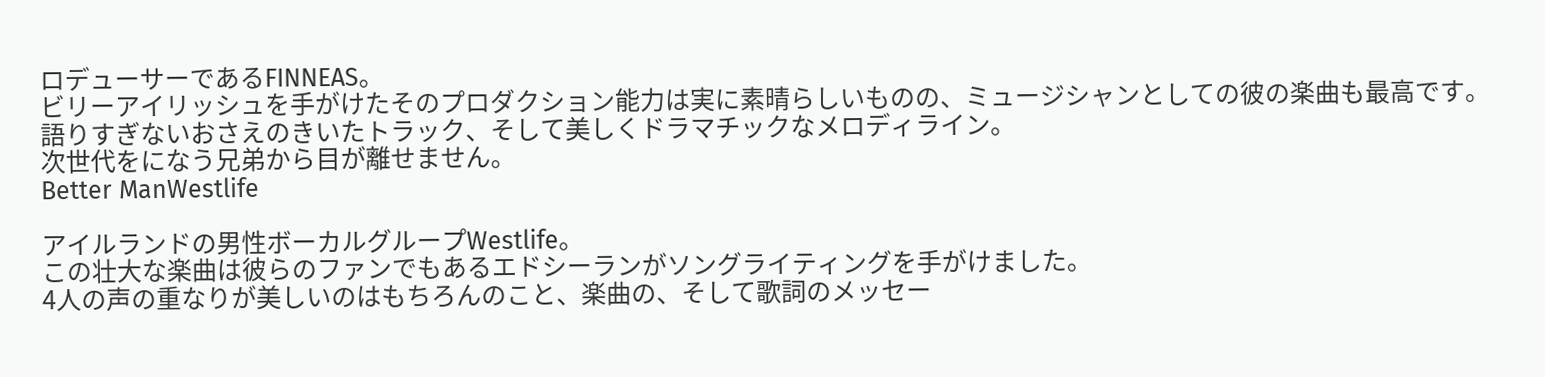ロデューサーであるFINNEAS。
ビリーアイリッシュを手がけたそのプロダクション能力は実に素晴らしいものの、ミュージシャンとしての彼の楽曲も最高です。
語りすぎないおさえのきいたトラック、そして美しくドラマチックなメロディライン。
次世代をになう兄弟から目が離せません。
Better ManWestlife

アイルランドの男性ボーカルグループWestlife。
この壮大な楽曲は彼らのファンでもあるエドシーランがソングライティングを手がけました。
4人の声の重なりが美しいのはもちろんのこと、楽曲の、そして歌詞のメッセー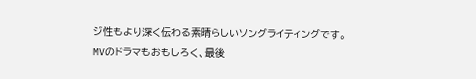ジ性もより深く伝わる素晴らしいソングライティングです。
MVのドラマもおもしろく、最後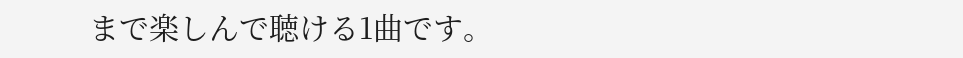まで楽しんで聴ける1曲です。